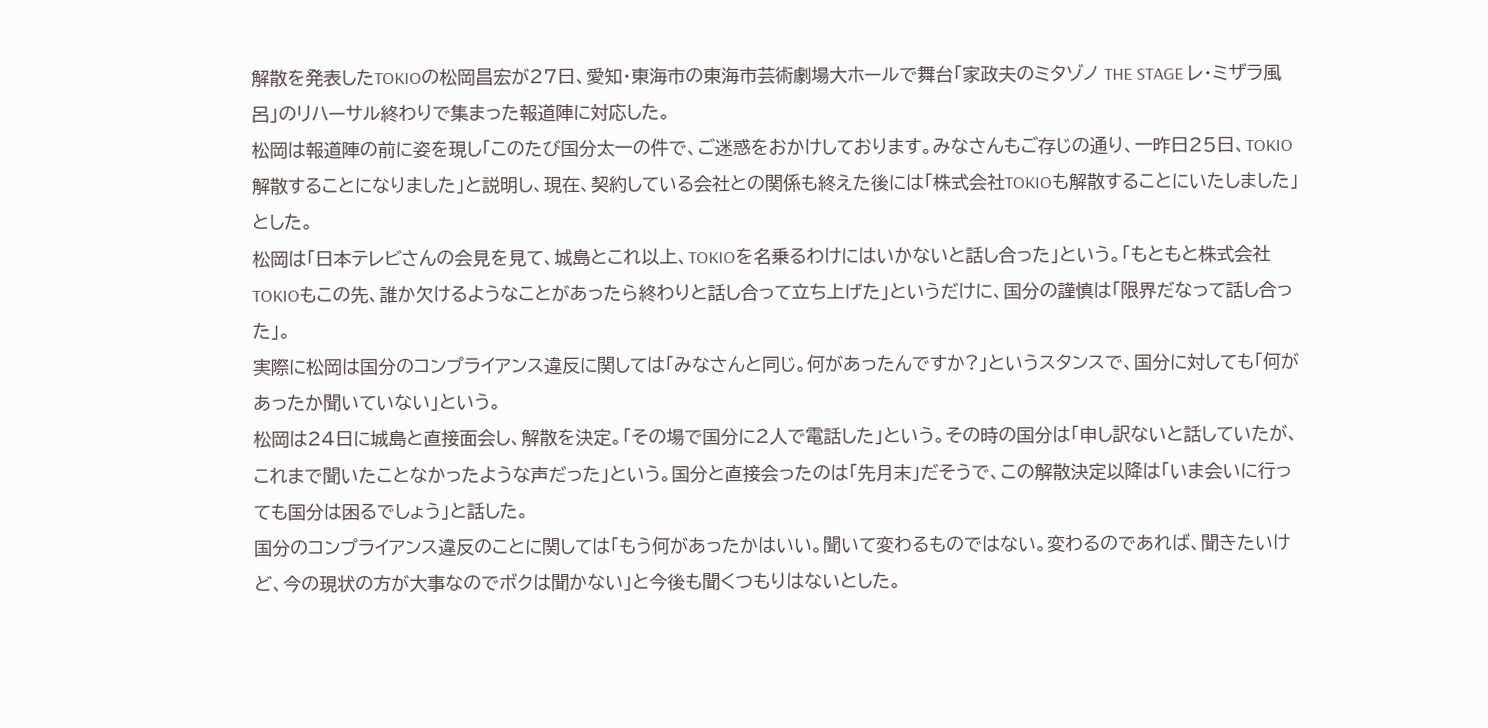解散を発表したTOKIOの松岡昌宏が27日、愛知・東海市の東海市芸術劇場大ホールで舞台「家政夫のミタゾノ THE STAGE レ・ミザラ風呂」のリハーサル終わりで集まった報道陣に対応した。
松岡は報道陣の前に姿を現し「このたび国分太一の件で、ご迷惑をおかけしております。みなさんもご存じの通り、一昨日25日、TOKIO解散することになりました」と説明し、現在、契約している会社との関係も終えた後には「株式会社TOKIOも解散することにいたしました」とした。
松岡は「日本テレビさんの会見を見て、城島とこれ以上、TOKIOを名乗るわけにはいかないと話し合った」という。「もともと株式会社TOKIOもこの先、誰か欠けるようなことがあったら終わりと話し合って立ち上げた」というだけに、国分の謹慎は「限界だなって話し合った」。
実際に松岡は国分のコンプライアンス違反に関しては「みなさんと同じ。何があったんですか?」というスタンスで、国分に対しても「何があったか聞いていない」という。
松岡は24日に城島と直接面会し、解散を決定。「その場で国分に2人で電話した」という。その時の国分は「申し訳ないと話していたが、これまで聞いたことなかったような声だった」という。国分と直接会ったのは「先月末」だそうで、この解散決定以降は「いま会いに行っても国分は困るでしょう」と話した。
国分のコンプライアンス違反のことに関しては「もう何があったかはいい。聞いて変わるものではない。変わるのであれば、聞きたいけど、今の現状の方が大事なのでボクは聞かない」と今後も聞くつもりはないとした。